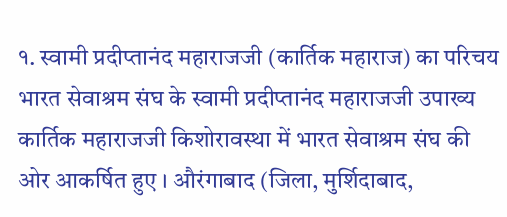१. स्वामी प्रदीप्तानंद महाराजजी (कार्तिक महाराज) का परिचय
भारत सेवाश्रम संघ के स्वामी प्रदीप्तानंद महाराजजी उपाख्य कार्तिक महाराजजी किशोरावस्था में भारत सेवाश्रम संघ की ओर आकर्षित हुए । औरंगाबाद (जिला, मुर्शिदाबाद,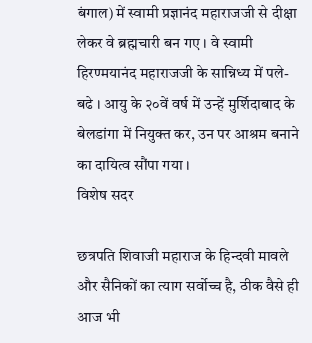बंगाल) में स्वामी प्रज्ञानंद महाराजजी से दीक्षा लेकर वे ब्रह्मचारी बन गए । वे स्वामी हिरण्मयानंद महाराजजी के सान्निध्य में पले-बढे । आयु के २०वें वर्ष में उन्हें मुर्शिदाबाद के बेलडांगा में नियुक्त कर, उन पर आश्रम बनाने का दायित्व सौंपा गया ।
विशेष सदर

छत्रपति शिवाजी महाराज के हिन्दवी मावले और सैनिकों का त्याग सर्वोच्च है, ठीक वैसे ही आज भी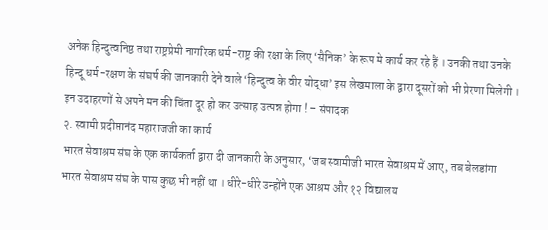अनेक हिन्दुत्वनिष्ठ तथा राष्ट्रप्रेमी नागरिक धर्म-राष्ट्र की रक्षा के लिए ‘सैनिक’ के रूप मे कार्य कर रहे हैं । उनकी तथा उनके हिन्दू धर्म-रक्षण के संघर्ष की जानकारी देने वाले ‘हिन्दुत्व के वीर योद्धा’ इस लेखमाला के द्वारा दूसरों को भी प्रेरणा मिलेगी । इन उदाहरणों से अपने मन की चिंता दूर हो कर उत्साह उत्पन्न होगा ! – संपादक
२. स्वामी प्रदीप्तानंद महाराजजी का कार्य
भारत सेवाश्रम संघ के एक कार्यकर्ता द्वारा दी जानकारी के अनुसार, ‘जब स्वामीजी भारत सेवाश्रम में आए, तब बेलडांगा भारत सेवाश्रम संघ के पास कुछ भी नहीं था । धीरे-धीरे उन्होंने एक आश्रम और १२ विद्यालय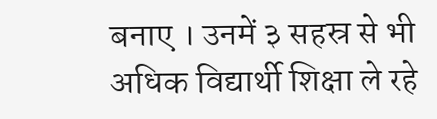बनाए । उनमें ३ सहस्र से भी अधिक विद्यार्थी शिक्षा ले रहे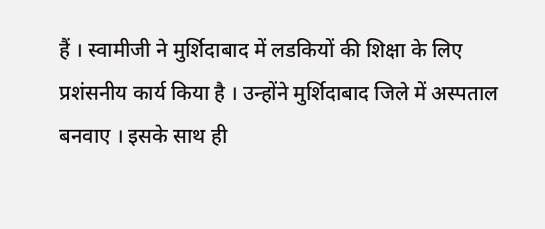हैं । स्वामीजी ने मुर्शिदाबाद में लडकियों की शिक्षा के लिए प्रशंसनीय कार्य किया है । उन्होंने मुर्शिदाबाद जिले में अस्पताल बनवाए । इसके साथ ही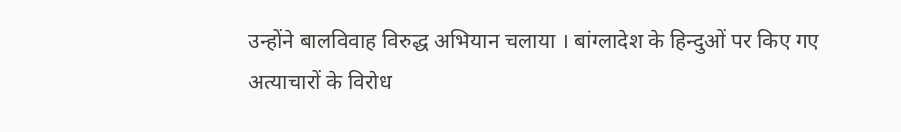उन्होंने बालविवाह विरुद्ध अभियान चलाया । बांग्लादेश के हिन्दुओं पर किए गए अत्याचारों के विरोध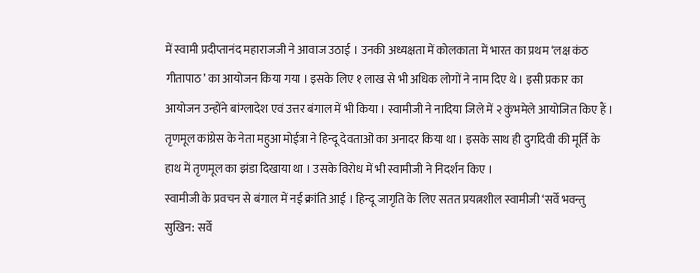में स्वामी प्रदीप्तानंद महाराजजी ने आवाज उठाई । उनकी अध्यक्षता में कोलकाता में भारत का प्रथम ‘लक्ष कंठ गीतापाठ’ का आयोजन किया गया । इसके लिए १ लाख से भी अधिक लोगों ने नाम दिए थे । इसी प्रकार का आयोजन उन्होंने बांग्लादेश एवं उत्तर बंगाल में भी किया । स्वामीजी ने नादिया जिले में २ कुंभमेले आयोजित किए हैं । तृणमूल कांग्रेस के नेता महुआ मोईत्रा ने हिन्दू देवताओं का अनादर किया था । इसके साथ ही दुर्गादेवी की मूर्ति के हाथ में तृणमूल का झंडा दिखाया था । उसके विरोध में भी स्वामीजी ने निदर्शन किए ।
स्वामीजी के प्रवचन से बंगाल में नई क्रांति आई । हिन्दू जागृति के लिए सतत प्रयत्नशील स्वामीजी ‘सर्वे भवन्तु सुखिन: सर्वे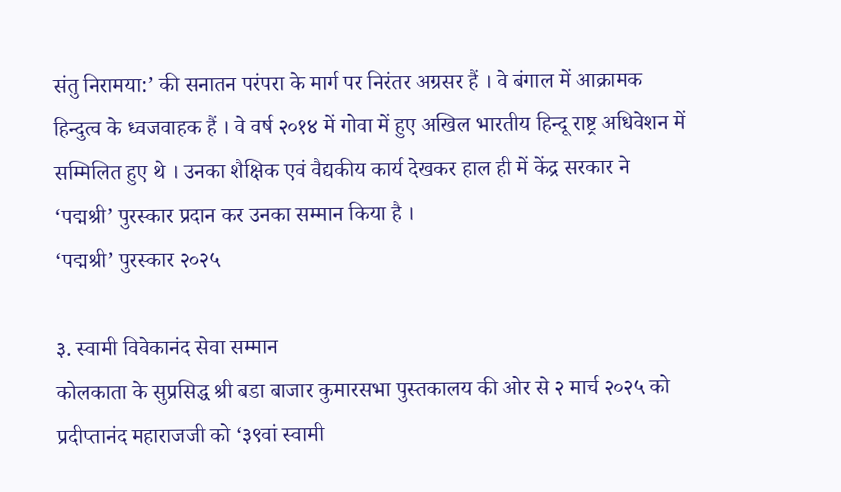संतु निरामया:’ की सनातन परंपरा के मार्ग पर निरंतर अग्रसर हैं । वे बंगाल में आक्रामक हिन्दुत्व के ध्वजवाहक हैं । वे वर्ष २०१४ में गोवा में हुए अखिल भारतीय हिन्दू राष्ट्र अधिवेशन में सम्मिलित हुए थे । उनका शैक्षिक एवं वैद्यकीय कार्य देखकर हाल ही में केंद्र सरकार ने ‘पद्मश्री’ पुरस्कार प्रदान कर उनका सम्मान किया है ।
‘पद्मश्री’ पुरस्कार २०२५

३. स्वामी विवेकानंद सेवा सम्मान
कोलकाता के सुप्रसिद्ध श्री बडा बाजार कुमारसभा पुस्तकालय की ओर से २ मार्च २०२५ को प्रदीप्तानंद महाराजजी को ‘३९वां स्वामी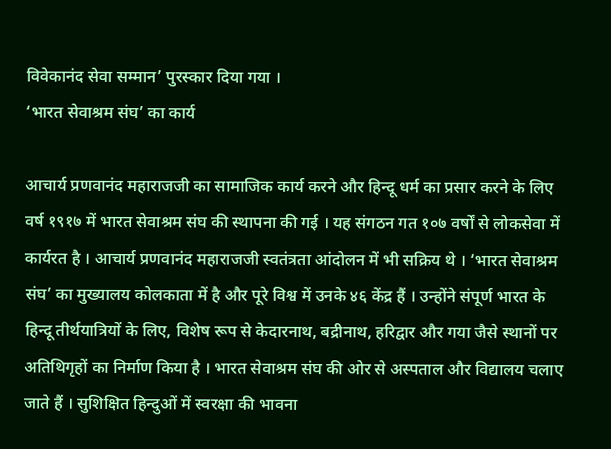विवेकानंद सेवा सम्मान’ पुरस्कार दिया गया ।
‘भारत सेवाश्रम संघ’ का कार्य

आचार्य प्रणवानंद महाराजजी का सामाजिक कार्य करने और हिन्दू धर्म का प्रसार करने के लिए वर्ष १९१७ में भारत सेवाश्रम संघ की स्थापना की गई । यह संगठन गत १०७ वर्षों से लोकसेवा में कार्यरत है । आचार्य प्रणवानंद महाराजजी स्वतंत्रता आंदोलन में भी सक्रिय थे । ‘भारत सेवाश्रम संघ’ का मुख्यालय कोलकाता में है और पूरे विश्व में उनके ४६ केंद्र हैं । उन्होंने संपूर्ण भारत के हिन्दू तीर्थयात्रियों के लिए, विशेष रूप से केदारनाथ, बद्रीनाथ, हरिद्वार और गया जैसे स्थानों पर अतिथिगृहों का निर्माण किया है । भारत सेवाश्रम संघ की ओर से अस्पताल और विद्यालय चलाए जाते हैं । सुशिक्षित हिन्दुओं में स्वरक्षा की भावना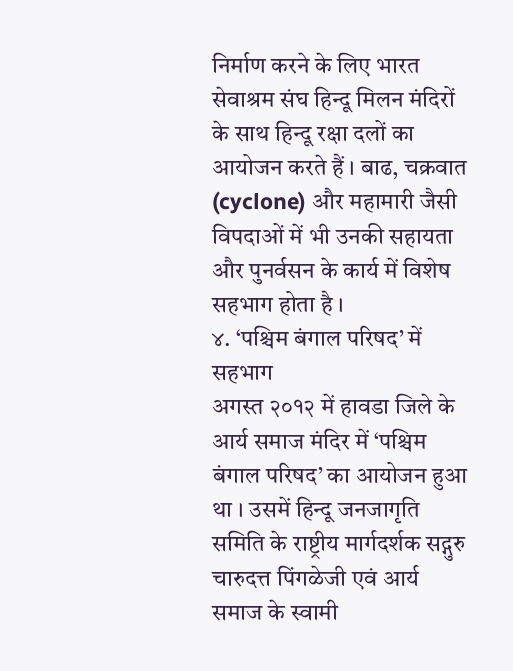निर्माण करने के लिए भारत सेवाश्रम संघ हिन्दू मिलन मंदिरों के साथ हिन्दू रक्षा दलों का आयोजन करते हैं । बाढ, चक्रवात (cyclone) और महामारी जैसी विपदाओं में भी उनकी सहायता और पुनर्वसन के कार्य में विशेष सहभाग होता है ।
४. ‘पश्चिम बंगाल परिषद’ में सहभाग
अगस्त २०१२ में हावडा जिले के आर्य समाज मंदिर में ‘पश्चिम बंगाल परिषद’ का आयोजन हुआ था । उसमें हिन्दू जनजागृति समिति के राष्ट्रीय मार्गदर्शक सद्गुरु चारुदत्त पिंगळेजी एवं आर्य समाज के स्वामी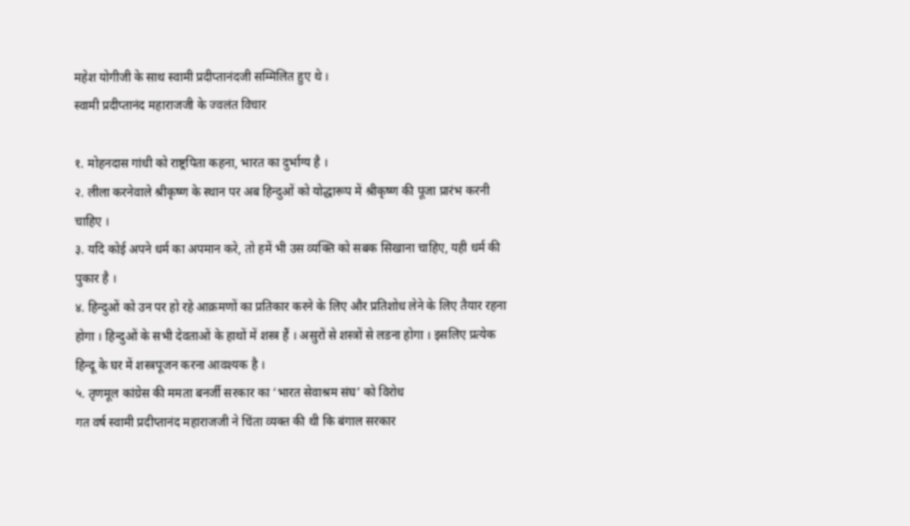महेश योगीजी के साथ स्वामी प्रदीप्तानंदजी सम्मिलित हुए थे ।
स्वामी प्रदीप्तानंद महाराजजी के ज्वलंत विचार

१. मोहनदास गांधी को राष्ट्रपिता कहना, भारत का दुर्भाग्य है ।
२. लीला करनेवाले श्रीकृष्ण के स्थान पर अब हिन्दुओं को योद्धारूप में श्रीकृष्ण की पूजा प्रारंभ करनी चाहिए ।
३. यदि कोई अपने धर्म का अपमान करे, तो हमें भी उस व्यक्ति को सबक सिखाना चाहिए, यही धर्म की पुकार है ।
४. हिन्दुओं को उन पर हो रहे आक्रमणों का प्रतिकार करने के लिए और प्रतिशोध लेने के लिए तैयार रहना होगा । हिन्दुओं के सभी देवताओं के हाथों में शस्त्र हैं । असुरों से शस्त्रों से लडना होगा । इसलिए प्रत्येक हिन्दू के घर में शस्त्रपूजन करना आवश्यक है ।
५. तृणमूल कांग्रेस की ममता बनर्जी सरकार का ‘भारत सेवाश्रम संघ’ को विरोध
गत वर्ष स्वामी प्रदीप्तानंद महाराजजी ने चिंता व्यक्त की थी कि बंगाल सरकार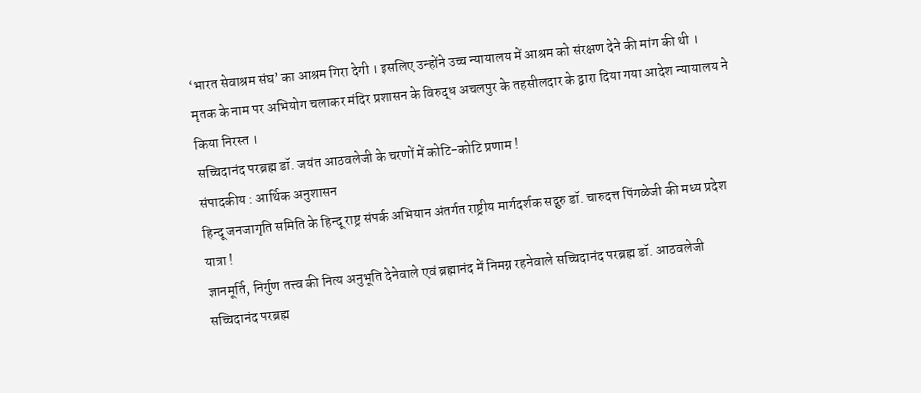‘भारत सेवाश्रम संघ’ का आश्रम गिरा देगी । इसलिए उन्होंने उच्च न्यायालय में आश्रम को संरक्षण देने की मांग की थी ।
मृतक के नाम पर अभियोग चलाकर मंदिर प्रशासन के विरुद्ध अचलपुर के तहसीलदार के द्वारा दिया गया आदेश न्यायालय ने किया निरस्त ।
सच्चिदानंद परब्रह्म डॉ. जयंत आठवलेजी के चरणों में कोटि-कोटि प्रणाम !
संपादकीय : आर्थिक अनुशासन
हिन्दू जनजागृति समिति के हिन्दू राष्ट्र संपर्क अभियान अंतर्गत राष्ट्रीय मार्गदर्शक सद्गुरु डॉ. चारुदत्त पिंगळेजी की मध्य प्रदेश यात्रा !
ज्ञानमूर्ति, निर्गुण तत्त्व की नित्य अनुभूति देनेवाले एवं ब्रह्मानंद में निमग्न रहनेवाले सच्चिदानंद परब्रह्म डॉ. आठवलेजी
सच्चिदानंद परब्रह्म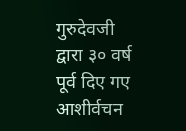गुरुदेवजी द्वारा ३० वर्ष पूर्व दिए गए आशीर्वचन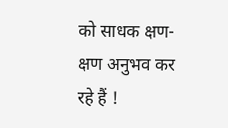को साधक क्षण-क्षण अनुभव कर रहे हैं !